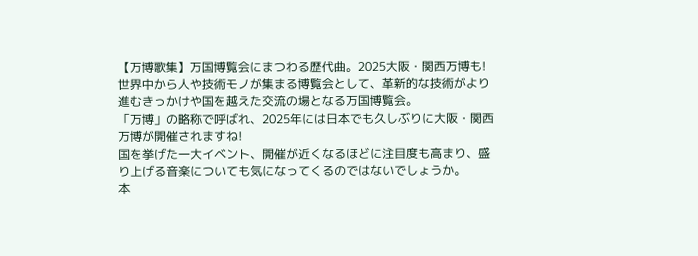【万博歌集】万国博覧会にまつわる歴代曲。2025大阪・関西万博も!
世界中から人や技術モノが集まる博覧会として、革新的な技術がより進むきっかけや国を越えた交流の場となる万国博覧会。
「万博」の略称で呼ばれ、2025年には日本でも久しぶりに大阪・関西万博が開催されますね!
国を挙げた一大イベント、開催が近くなるほどに注目度も高まり、盛り上げる音楽についても気になってくるのではないでしょうか。
本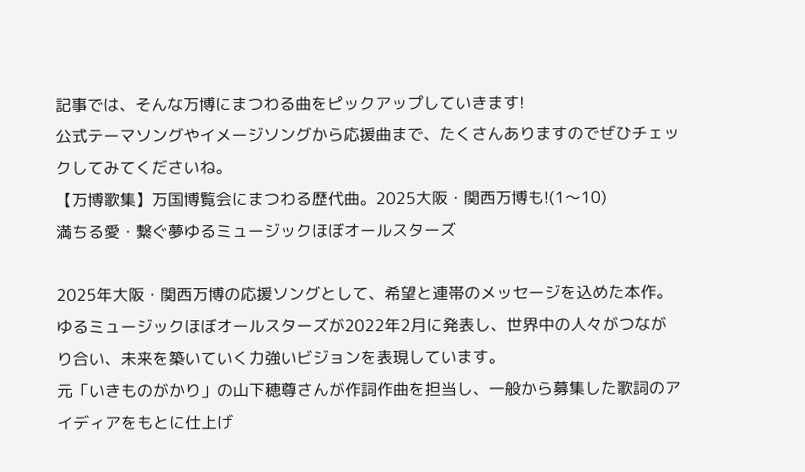記事では、そんな万博にまつわる曲をピックアップしていきます!
公式テーマソングやイメージソングから応援曲まで、たくさんありますのでぜひチェックしてみてくださいね。
【万博歌集】万国博覧会にまつわる歴代曲。2025大阪・関西万博も!(1〜10)
満ちる愛・繋ぐ夢ゆるミュージックほぼオールスターズ

2025年大阪・関西万博の応援ソングとして、希望と連帯のメッセージを込めた本作。
ゆるミュージックほぼオールスターズが2022年2月に発表し、世界中の人々がつながり合い、未来を築いていく力強いビジョンを表現しています。
元「いきものがかり」の山下穂尊さんが作詞作曲を担当し、一般から募集した歌詞のアイディアをもとに仕上げ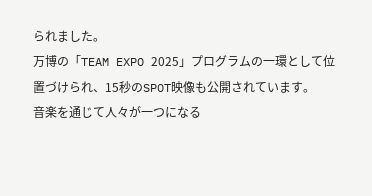られました。
万博の「TEAM EXPO 2025」プログラムの一環として位置づけられ、15秒のSPOT映像も公開されています。
音楽を通じて人々が一つになる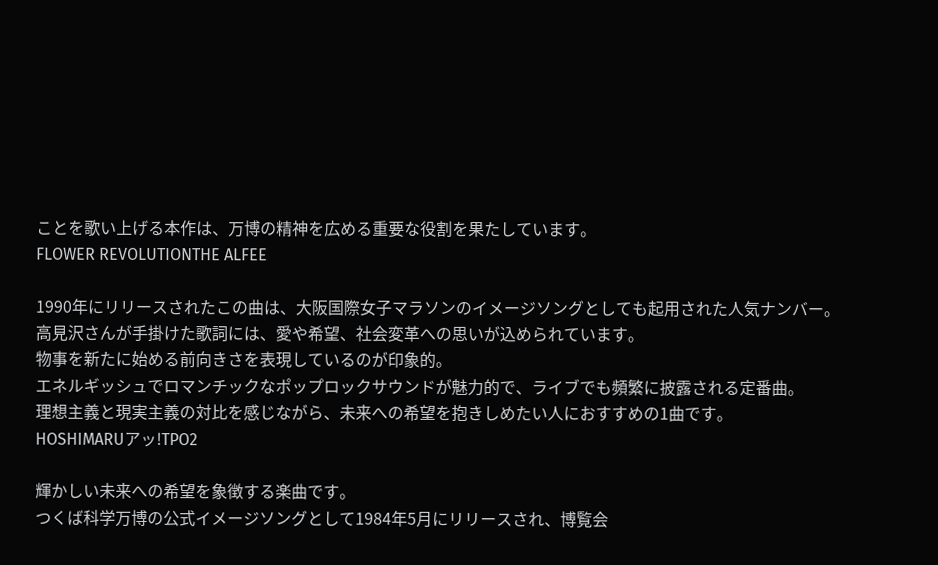ことを歌い上げる本作は、万博の精神を広める重要な役割を果たしています。
FLOWER REVOLUTIONTHE ALFEE

1990年にリリースされたこの曲は、大阪国際女子マラソンのイメージソングとしても起用された人気ナンバー。
高見沢さんが手掛けた歌詞には、愛や希望、社会変革への思いが込められています。
物事を新たに始める前向きさを表現しているのが印象的。
エネルギッシュでロマンチックなポップロックサウンドが魅力的で、ライブでも頻繁に披露される定番曲。
理想主義と現実主義の対比を感じながら、未来への希望を抱きしめたい人におすすめの1曲です。
HOSHIMARUアッ!TPO2

輝かしい未来への希望を象徴する楽曲です。
つくば科学万博の公式イメージソングとして1984年5月にリリースされ、博覧会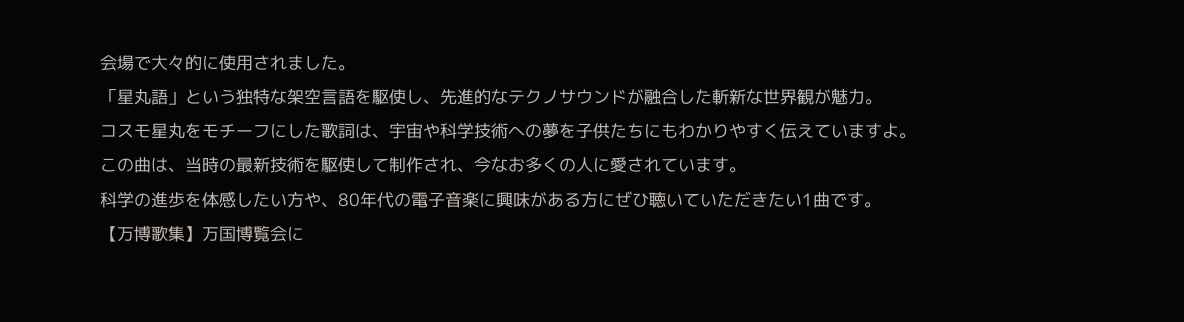会場で大々的に使用されました。
「星丸語」という独特な架空言語を駆使し、先進的なテクノサウンドが融合した斬新な世界観が魅力。
コスモ星丸をモチーフにした歌詞は、宇宙や科学技術への夢を子供たちにもわかりやすく伝えていますよ。
この曲は、当時の最新技術を駆使して制作され、今なお多くの人に愛されています。
科学の進歩を体感したい方や、80年代の電子音楽に興味がある方にぜひ聴いていただきたい1曲です。
【万博歌集】万国博覧会に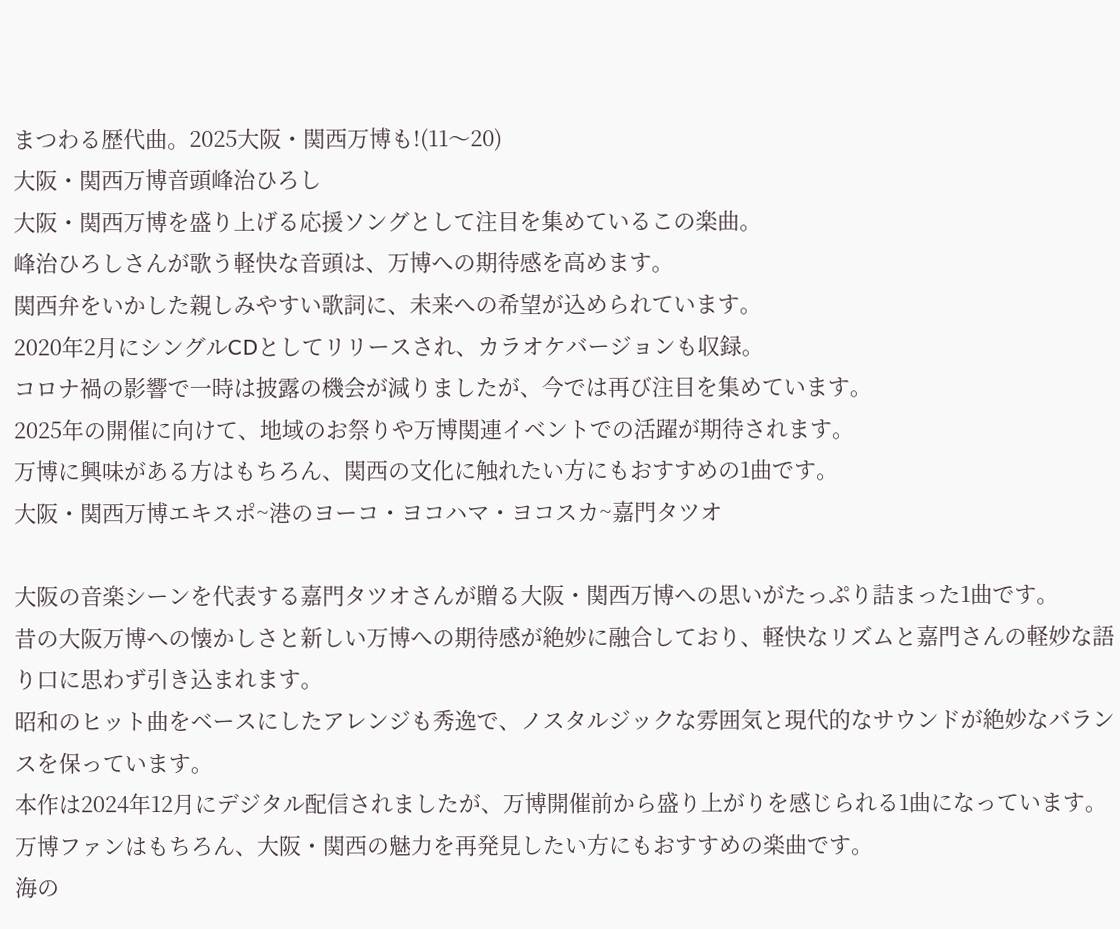まつわる歴代曲。2025大阪・関西万博も!(11〜20)
大阪・関西万博音頭峰治ひろし
大阪・関西万博を盛り上げる応援ソングとして注目を集めているこの楽曲。
峰治ひろしさんが歌う軽快な音頭は、万博への期待感を高めます。
関西弁をいかした親しみやすい歌詞に、未来への希望が込められています。
2020年2月にシングルCDとしてリリースされ、カラオケバージョンも収録。
コロナ禍の影響で一時は披露の機会が減りましたが、今では再び注目を集めています。
2025年の開催に向けて、地域のお祭りや万博関連イベントでの活躍が期待されます。
万博に興味がある方はもちろん、関西の文化に触れたい方にもおすすめの1曲です。
大阪・関西万博エキスポ~港のヨーコ・ヨコハマ・ヨコスカ~嘉門タツオ

大阪の音楽シーンを代表する嘉門タツオさんが贈る大阪・関西万博への思いがたっぷり詰まった1曲です。
昔の大阪万博への懐かしさと新しい万博への期待感が絶妙に融合しており、軽快なリズムと嘉門さんの軽妙な語り口に思わず引き込まれます。
昭和のヒット曲をベースにしたアレンジも秀逸で、ノスタルジックな雰囲気と現代的なサウンドが絶妙なバランスを保っています。
本作は2024年12月にデジタル配信されましたが、万博開催前から盛り上がりを感じられる1曲になっています。
万博ファンはもちろん、大阪・関西の魅力を再発見したい方にもおすすめの楽曲です。
海の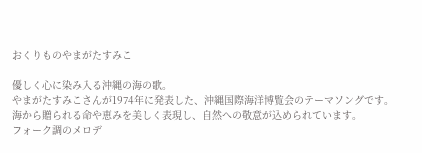おくりものやまがたすみこ

優しく心に染み入る沖縄の海の歌。
やまがたすみこさんが1974年に発表した、沖縄国際海洋博覧会のテーマソングです。
海から贈られる命や恵みを美しく表現し、自然への敬意が込められています。
フォーク調のメロデ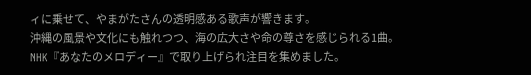ィに乗せて、やまがたさんの透明感ある歌声が響きます。
沖縄の風景や文化にも触れつつ、海の広大さや命の尊さを感じられる1曲。
NHK『あなたのメロディー』で取り上げられ注目を集めました。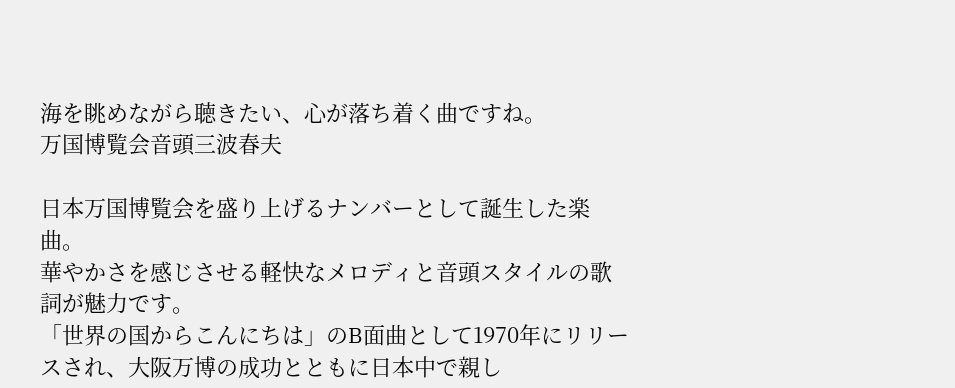海を眺めながら聴きたい、心が落ち着く曲ですね。
万国博覧会音頭三波春夫

日本万国博覧会を盛り上げるナンバーとして誕生した楽曲。
華やかさを感じさせる軽快なメロディと音頭スタイルの歌詞が魅力です。
「世界の国からこんにちは」のB面曲として1970年にリリースされ、大阪万博の成功とともに日本中で親し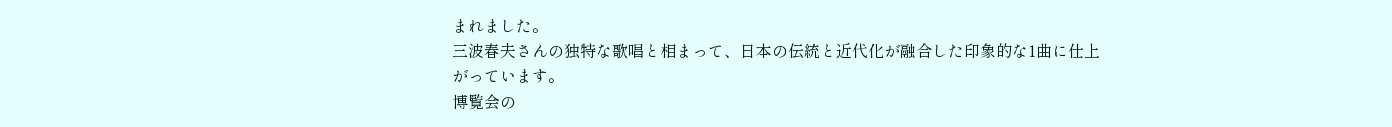まれました。
三波春夫さんの独特な歌唱と相まって、日本の伝統と近代化が融合した印象的な1曲に仕上がっています。
博覧会の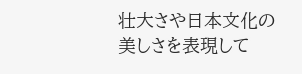壮大さや日本文化の美しさを表現して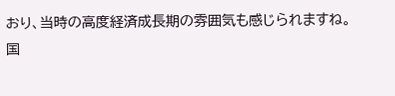おり、当時の高度経済成長期の雰囲気も感じられますね。
国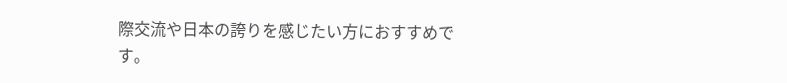際交流や日本の誇りを感じたい方におすすめです。